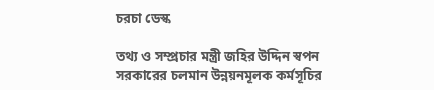চরচা ডেস্ক

তথ্য ও সম্প্রচার মন্ত্রী জহির উদ্দিন স্বপন সরকারের চলমান উন্নয়নমূলক কর্মসূচির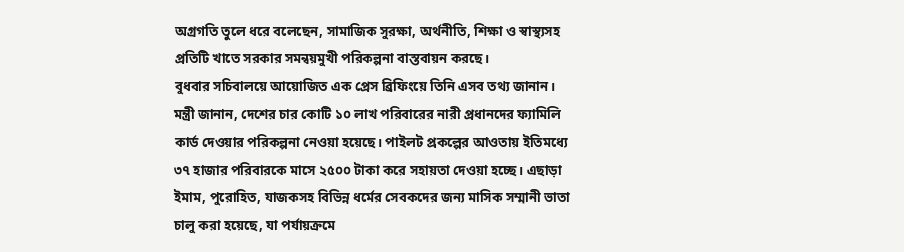অগ্রগতি তুলে ধরে বলেছেন, সামাজিক সুরক্ষা, অর্থনীতি, শিক্ষা ও স্বাস্থ্যসহ প্রতিটি খাতে সরকার সমন্বয়মুখী পরিকল্পনা বাস্তবায়ন করছে।
বুধবার সচিবালয়ে আয়োজিত এক প্রেস ব্রিফিংয়ে তিনি এসব তথ্য জানান।
মন্ত্রী জানান, দেশের চার কোটি ১০ লাখ পরিবারের নারী প্রধানদের ফ্যামিলি কার্ড দেওয়ার পরিকল্পনা নেওয়া হয়েছে। পাইলট প্রকল্পের আওতায় ইতিমধ্যে ৩৭ হাজার পরিবারকে মাসে ২৫০০ টাকা করে সহায়তা দেওয়া হচ্ছে। এছাড়া ইমাম, পুরোহিত, যাজকসহ বিভিন্ন ধর্মের সেবকদের জন্য মাসিক সম্মানী ভাতা চালু করা হয়েছে, যা পর্যায়ক্রমে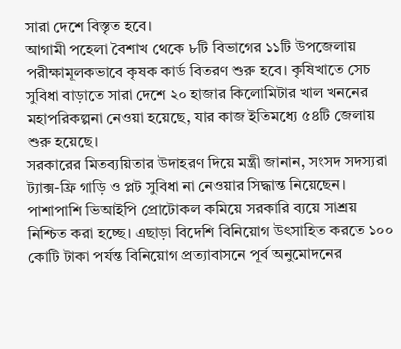সারা দেশে বিস্তৃত হবে।
আগামী পহেলা বৈশাখ থেকে ৮টি বিভাগের ১১টি উপজেলায় পরীক্ষামূলকভাবে কৃষক কার্ড বিতরণ শুরু হবে। কৃষিখাতে সেচ সুবিধা বাড়াতে সারা দেশে ২০ হাজার কিলোমিটার খাল খননের মহাপরিকল্পনা নেওয়া হয়েছে, যার কাজ ইতিমধ্যে ৫৪টি জেলায় শুরু হয়েছে।
সরকারের মিতব্যয়িতার উদাহরণ দিয়ে মন্ত্রী জানান, সংসদ সদস্যরা ট্যাক্স-ফ্রি গাড়ি ও প্লট সুবিধা না নেওয়ার সিদ্ধান্ত নিয়েছেন। পাশাপাশি ভিআইপি প্রোটোকল কমিয়ে সরকারি ব্যয়ে সাশ্রয় নিশ্চিত করা হচ্ছে। এছাড়া বিদেশি বিনিয়োগ উৎসাহিত করতে ১০০ কোটি টাকা পর্যন্ত বিনিয়োগ প্রত্যাবাসনে পূর্ব অনুমোদনের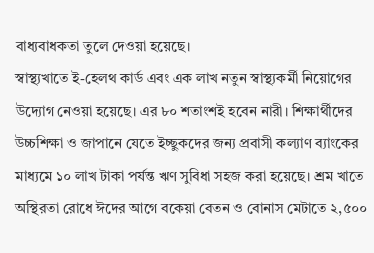বাধ্যবাধকতা তুলে দেওয়া হয়েছে।
স্বাস্থ্যখাতে ই-হেলথ কার্ড এবং এক লাখ নতুন স্বাস্থ্যকর্মী নিয়োগের উদ্যোগ নেওয়া হয়েছে। এর ৮০ শতাংশই হবেন নারী। শিক্ষার্থীদের উচ্চশিক্ষা ও জাপানে যেতে ইচ্ছুকদের জন্য প্রবাসী কল্যাণ ব্যাংকের মাধ্যমে ১০ লাখ টাকা পর্যন্ত ঋণ সুবিধা সহজ করা হয়েছে। শ্রম খাতে অস্থিরতা রোধে ঈদের আগে বকেয়া বেতন ও বোনাস মেটাতে ২,৫০০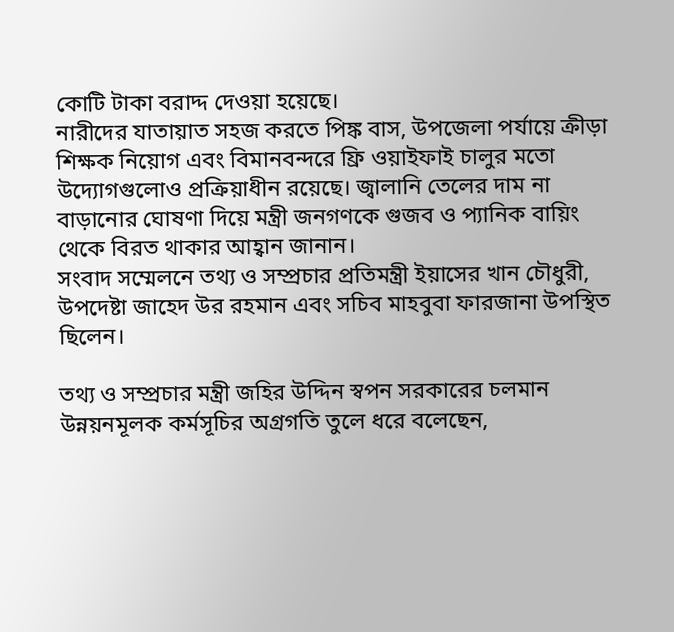কোটি টাকা বরাদ্দ দেওয়া হয়েছে।
নারীদের যাতায়াত সহজ করতে পিঙ্ক বাস, উপজেলা পর্যায়ে ক্রীড়া শিক্ষক নিয়োগ এবং বিমানবন্দরে ফ্রি ওয়াইফাই চালুর মতো উদ্যোগগুলোও প্রক্রিয়াধীন রয়েছে। জ্বালানি তেলের দাম না বাড়ানোর ঘোষণা দিয়ে মন্ত্রী জনগণকে গুজব ও প্যানিক বায়িং থেকে বিরত থাকার আহ্বান জানান।
সংবাদ সম্মেলনে তথ্য ও সম্প্রচার প্রতিমন্ত্রী ইয়াসের খান চৌধুরী, উপদেষ্টা জাহেদ উর রহমান এবং সচিব মাহবুবা ফারজানা উপস্থিত ছিলেন।

তথ্য ও সম্প্রচার মন্ত্রী জহির উদ্দিন স্বপন সরকারের চলমান উন্নয়নমূলক কর্মসূচির অগ্রগতি তুলে ধরে বলেছেন,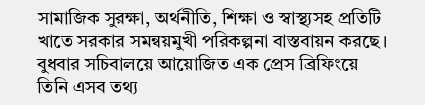সামাজিক সুরক্ষা, অর্থনীতি, শিক্ষা ও স্বাস্থ্যসহ প্রতিটি খাতে সরকার সমন্বয়মুখী পরিকল্পনা বাস্তবায়ন করছে।
বুধবার সচিবালয়ে আয়োজিত এক প্রেস ব্রিফিংয়ে তিনি এসব তথ্য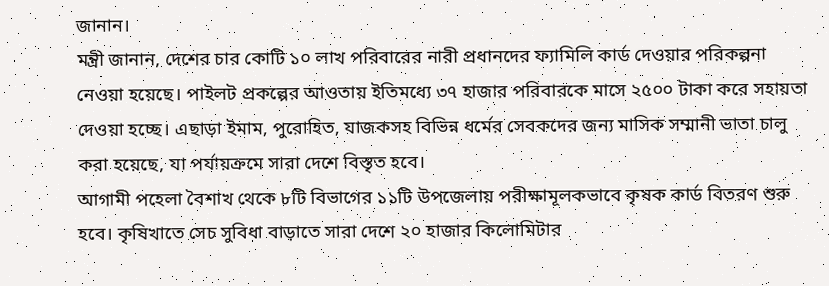জানান।
মন্ত্রী জানান, দেশের চার কোটি ১০ লাখ পরিবারের নারী প্রধানদের ফ্যামিলি কার্ড দেওয়ার পরিকল্পনা নেওয়া হয়েছে। পাইলট প্রকল্পের আওতায় ইতিমধ্যে ৩৭ হাজার পরিবারকে মাসে ২৫০০ টাকা করে সহায়তা দেওয়া হচ্ছে। এছাড়া ইমাম, পুরোহিত, যাজকসহ বিভিন্ন ধর্মের সেবকদের জন্য মাসিক সম্মানী ভাতা চালু করা হয়েছে, যা পর্যায়ক্রমে সারা দেশে বিস্তৃত হবে।
আগামী পহেলা বৈশাখ থেকে ৮টি বিভাগের ১১টি উপজেলায় পরীক্ষামূলকভাবে কৃষক কার্ড বিতরণ শুরু হবে। কৃষিখাতে সেচ সুবিধা বাড়াতে সারা দেশে ২০ হাজার কিলোমিটার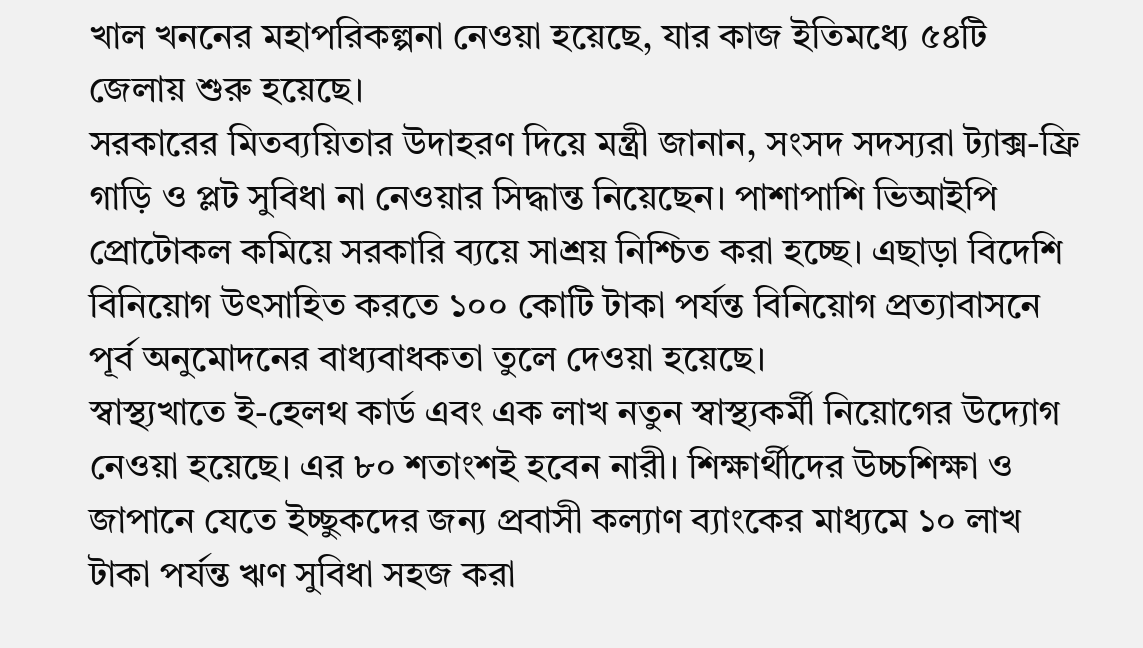খাল খননের মহাপরিকল্পনা নেওয়া হয়েছে, যার কাজ ইতিমধ্যে ৫৪টি জেলায় শুরু হয়েছে।
সরকারের মিতব্যয়িতার উদাহরণ দিয়ে মন্ত্রী জানান, সংসদ সদস্যরা ট্যাক্স-ফ্রি গাড়ি ও প্লট সুবিধা না নেওয়ার সিদ্ধান্ত নিয়েছেন। পাশাপাশি ভিআইপি প্রোটোকল কমিয়ে সরকারি ব্যয়ে সাশ্রয় নিশ্চিত করা হচ্ছে। এছাড়া বিদেশি বিনিয়োগ উৎসাহিত করতে ১০০ কোটি টাকা পর্যন্ত বিনিয়োগ প্রত্যাবাসনে পূর্ব অনুমোদনের বাধ্যবাধকতা তুলে দেওয়া হয়েছে।
স্বাস্থ্যখাতে ই-হেলথ কার্ড এবং এক লাখ নতুন স্বাস্থ্যকর্মী নিয়োগের উদ্যোগ নেওয়া হয়েছে। এর ৮০ শতাংশই হবেন নারী। শিক্ষার্থীদের উচ্চশিক্ষা ও জাপানে যেতে ইচ্ছুকদের জন্য প্রবাসী কল্যাণ ব্যাংকের মাধ্যমে ১০ লাখ টাকা পর্যন্ত ঋণ সুবিধা সহজ করা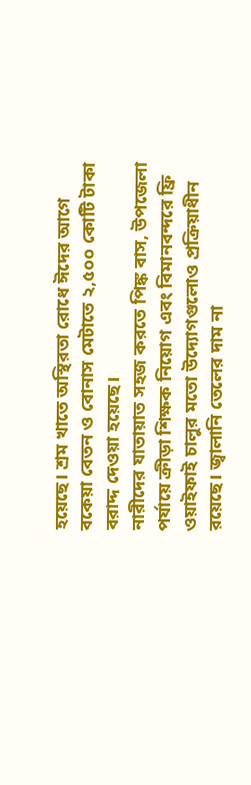হয়েছে। শ্রম খাতে অস্থিরতা রোধে ঈদের আগে বকেয়া বেতন ও বোনাস মেটাতে ২,৫০০ কোটি টাকা বরাদ্দ দেওয়া হয়েছে।
নারীদের যাতায়াত সহজ করতে পিঙ্ক বাস, উপজেলা পর্যায়ে ক্রীড়া শিক্ষক নিয়োগ এবং বিমানবন্দরে ফ্রি ওয়াইফাই চালুর মতো উদ্যোগগুলোও প্রক্রিয়াধীন রয়েছে। জ্বালানি তেলের দাম না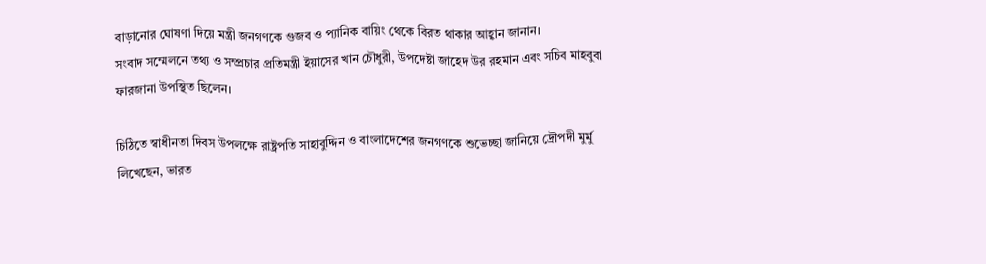বাড়ানোর ঘোষণা দিয়ে মন্ত্রী জনগণকে গুজব ও প্যানিক বায়িং থেকে বিরত থাকার আহ্বান জানান।
সংবাদ সম্মেলনে তথ্য ও সম্প্রচার প্রতিমন্ত্রী ইয়াসের খান চৌধুরী, উপদেষ্টা জাহেদ উর রহমান এবং সচিব মাহবুবা ফারজানা উপস্থিত ছিলেন।

চিঠিতে স্বাধীনতা দিবস উপলক্ষে রাষ্ট্রপতি সাহাবুদ্দিন ও বাংলাদেশের জনগণকে শুভেচ্ছা জানিয়ে দ্রৌপদী মুর্মু লিখেছেন, ভারত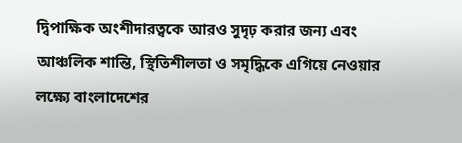দ্বিপাক্ষিক অংশীদারত্বকে আরও সুদৃঢ় করার জন্য এবং আঞ্চলিক শান্তি, স্থিতিশীলতা ও সমৃদ্ধিকে এগিয়ে নেওয়ার লক্ষ্যে বাংলাদেশের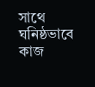সাথে ঘনিষ্ঠভাবে কাজ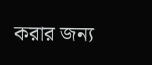করার জন্য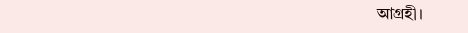আগ্রহী।